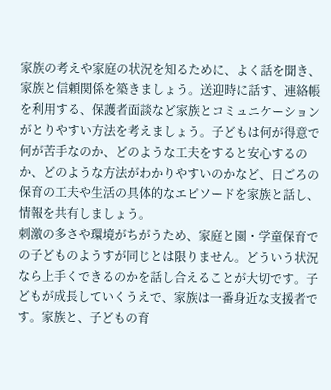家族の考えや家庭の状況を知るために、よく話を聞き、家族と信頼関係を築きましょう。送迎時に話す、連絡帳を利用する、保護者面談など家族とコミュニケーションがとりやすい方法を考えましょう。子どもは何が得意で何が苦手なのか、どのような工夫をすると安心するのか、どのような方法がわかりやすいのかなど、日ごろの保育の工夫や生活の具体的なエピソードを家族と話し、情報を共有しましょう。
刺激の多さや環境がちがうため、家庭と園・学童保育での子どものようすが同じとは限りません。どういう状況なら上手くできるのかを話し合えることが大切です。子どもが成長していくうえで、家族は一番身近な支援者です。家族と、子どもの育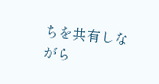ちを共有しながら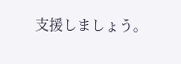支援しましょう。